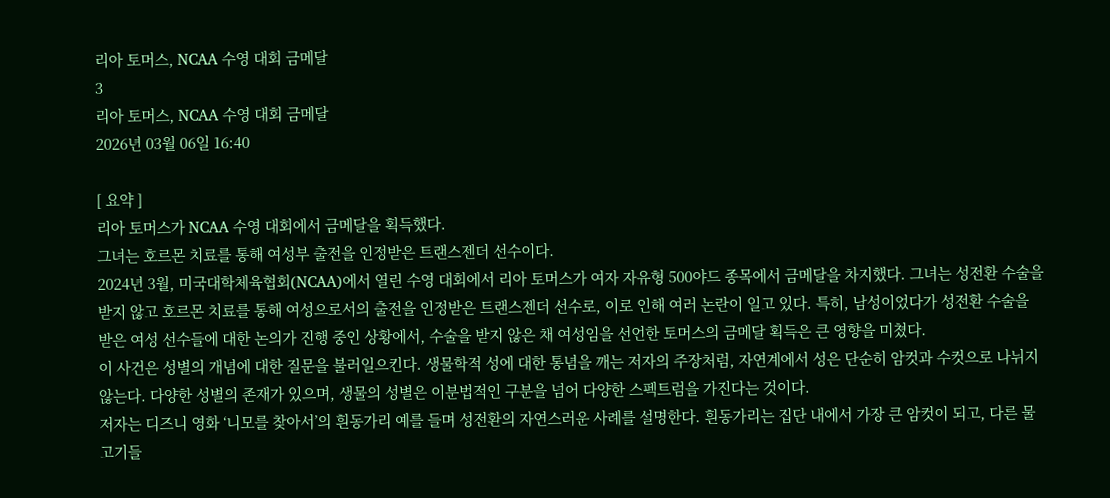리아 토머스, NCAA 수영 대회 금메달
3
리아 토머스, NCAA 수영 대회 금메달
2026년 03월 06일 16:40

[ 요약 ]
리아 토머스가 NCAA 수영 대회에서 금메달을 획득했다.
그녀는 호르몬 치료를 통해 여성부 출전을 인정받은 트랜스젠더 선수이다.
2024년 3월, 미국대학체육협회(NCAA)에서 열린 수영 대회에서 리아 토머스가 여자 자유형 500야드 종목에서 금메달을 차지했다. 그녀는 성전환 수술을 받지 않고 호르몬 치료를 통해 여성으로서의 출전을 인정받은 트랜스젠더 선수로, 이로 인해 여러 논란이 일고 있다. 특히, 남성이었다가 성전환 수술을 받은 여성 선수들에 대한 논의가 진행 중인 상황에서, 수술을 받지 않은 채 여성임을 선언한 토머스의 금메달 획득은 큰 영향을 미쳤다.
이 사건은 성별의 개념에 대한 질문을 불러일으킨다. 생물학적 성에 대한 통념을 깨는 저자의 주장처럼, 자연계에서 성은 단순히 암컷과 수컷으로 나뉘지 않는다. 다양한 성별의 존재가 있으며, 생물의 성별은 이분법적인 구분을 넘어 다양한 스펙트럼을 가진다는 것이다.
저자는 디즈니 영화 ‘니모를 찾아서’의 흰동가리 예를 들며 성전환의 자연스러운 사례를 설명한다. 흰동가리는 집단 내에서 가장 큰 암컷이 되고, 다른 물고기들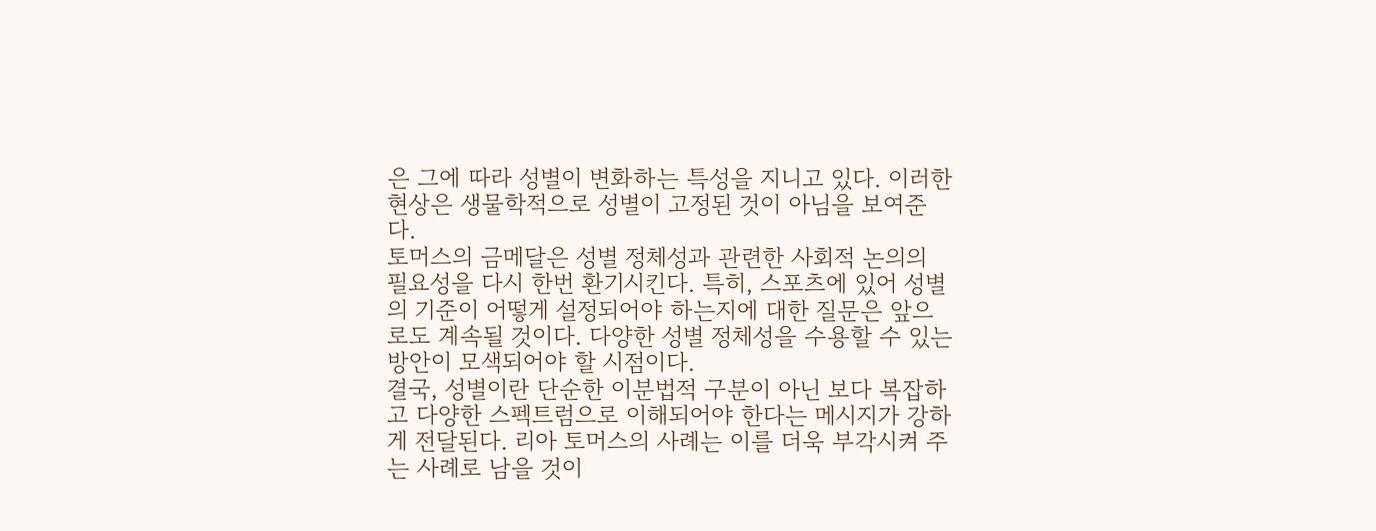은 그에 따라 성별이 변화하는 특성을 지니고 있다. 이러한 현상은 생물학적으로 성별이 고정된 것이 아님을 보여준다.
토머스의 금메달은 성별 정체성과 관련한 사회적 논의의 필요성을 다시 한번 환기시킨다. 특히, 스포츠에 있어 성별의 기준이 어떻게 설정되어야 하는지에 대한 질문은 앞으로도 계속될 것이다. 다양한 성별 정체성을 수용할 수 있는 방안이 모색되어야 할 시점이다.
결국, 성별이란 단순한 이분법적 구분이 아닌 보다 복잡하고 다양한 스펙트럼으로 이해되어야 한다는 메시지가 강하게 전달된다. 리아 토머스의 사례는 이를 더욱 부각시켜 주는 사례로 남을 것이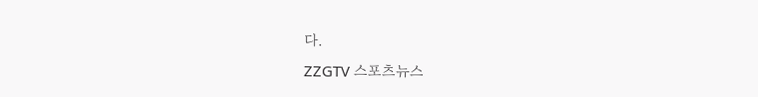다.
ZZGTV 스포츠뉴스